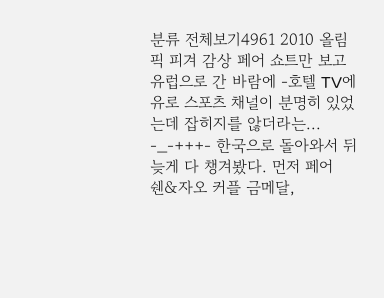분류 전체보기4961 2010 올림픽 피겨 감상 페어 쇼트만 보고 유럽으로 간 바람에 -호텔 TV에 유로 스포츠 채널이 분명히 있었는데 잡히지를 않더라는... -_-+++- 한국으로 돌아와서 뒤늦게 다 챙겨봤다. 먼저 페어 쉔&자오 커플 금메달,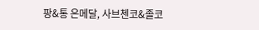팡&통 은메달, 사브첸코&졸코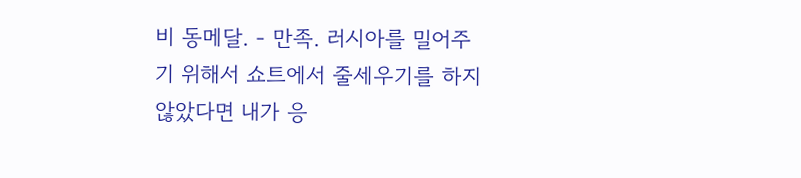비 동메달. - 만족. 러시아를 밀어주기 위해서 쇼트에서 줄세우기를 하지 않았다면 내가 응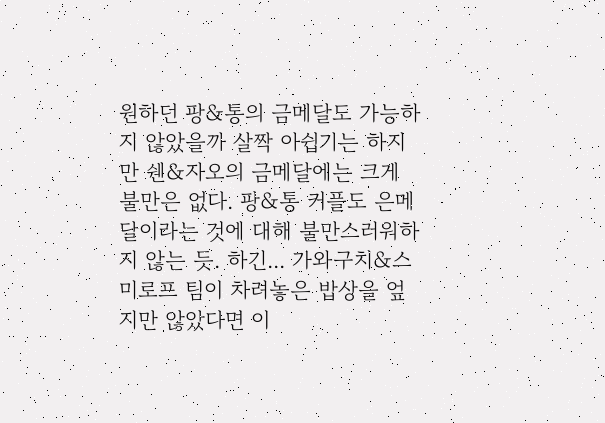원하던 팡&통의 금메달도 가능하지 않았을까 살짝 아쉽기는 하지만 쉔&자오의 금메달에는 크게 불만은 없다. 팡&통 커플도 은메달이라는 것에 대해 불만스러워하지 않는 듯. 하긴... 가와구치&스미로프 팀이 차려놓은 밥상을 엎지만 않았다면 이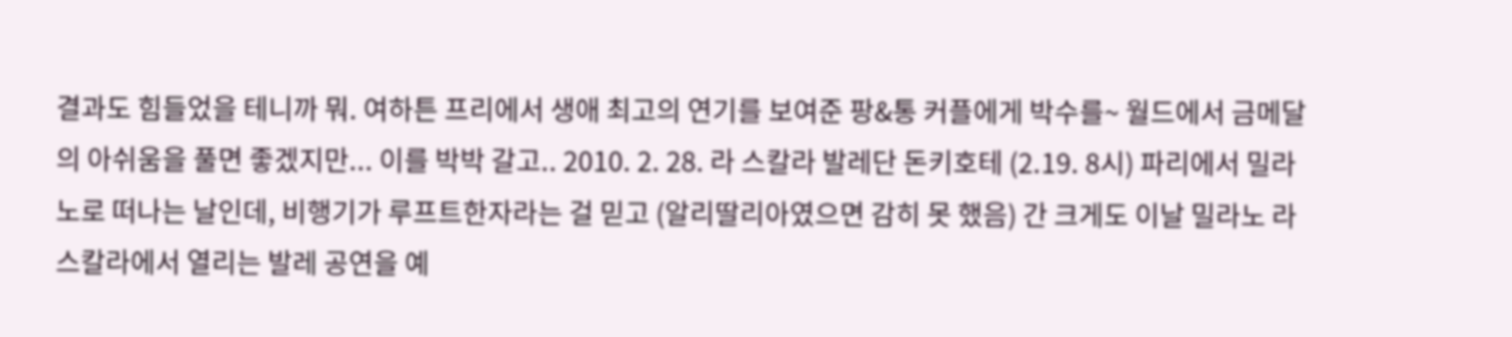결과도 힘들었을 테니까 뭐. 여하튼 프리에서 생애 최고의 연기를 보여준 팡&통 커플에게 박수를~ 월드에서 금메달의 아쉬움을 풀면 좋겠지만... 이를 박박 갈고.. 2010. 2. 28. 라 스칼라 발레단 돈키호테 (2.19. 8시) 파리에서 밀라노로 떠나는 날인데, 비행기가 루프트한자라는 걸 믿고 (알리딸리아였으면 감히 못 했음) 간 크게도 이날 밀라노 라 스칼라에서 열리는 발레 공연을 예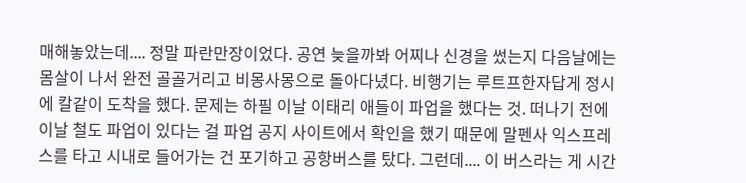매해놓았는데.... 정말 파란만장이었다. 공연 늦을까봐 어찌나 신경을 썼는지 다음날에는 몸살이 나서 완전 골골거리고 비몽사몽으로 돌아다녔다. 비행기는 루트프한자답게 정시에 칼같이 도착을 했다. 문제는 하필 이날 이태리 애들이 파업을 했다는 것. 떠나기 전에 이날 철도 파업이 있다는 걸 파업 공지 사이트에서 확인을 했기 때문에 말펜사 익스프레스를 타고 시내로 들어가는 건 포기하고 공항버스를 탔다. 그런데.... 이 버스라는 게 시간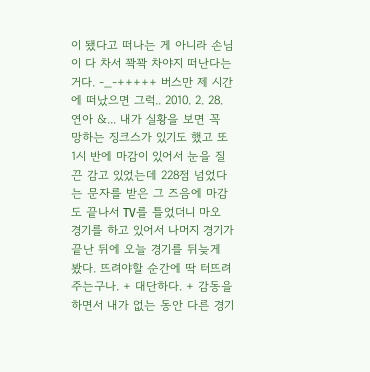이 됐다고 떠나는 게 아니라 손님이 다 차서 꽉꽉 차야지 떠난다는 거다. -_-+++++ 버스만 제 시간에 떠났으면 그럭.. 2010. 2. 28. 연아 &... 내가 실황을 보면 꼭 망하는 징크스가 있기도 했고 또 1시 반에 마감이 있어서 눈을 질끈 감고 있었는데 228점 넘었다는 문자를 받은 그 즈음에 마감도 끝나서 TV를 틀었더니 마오 경기를 하고 있어서 나머지 경기가 끝난 뒤에 오늘 경기를 뒤늦게 봤다. 뜨려야할 순간에 딱 터뜨려 주는구나. + 대단하다. + 감동을 하면서 내가 없는 동안 다른 경기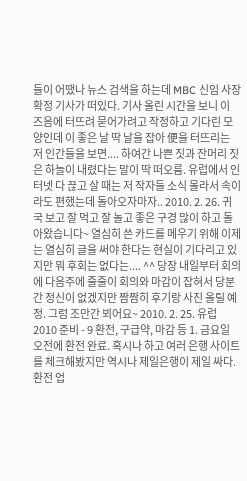들이 어땠나 뉴스 검색을 하는데 MBC 신임 사장 확정 기사가 떠있다. 기사 올린 시간을 보니 이 즈음에 터뜨려 묻어가려고 작정하고 기다린 모양인데 이 좋은 날 딱 날을 잡아 便을 터뜨리는 저 인간들을 보면.... 하여간 나쁜 짓과 잔머리 짓은 하늘이 내렸다는 말이 딱 떠오름. 유럽에서 인터넷 다 끊고 살 때는 저 작자들 소식 몰라서 속이라도 편했는데 돌아오자마자.. 2010. 2. 26. 귀국 보고 잘 먹고 잘 놀고 좋은 구경 많이 하고 돌아왔습니다~ 열심히 쓴 카드를 메우기 위해 이제는 열심히 글을 써야 한다는 현실이 기다리고 있지만 뭐 후회는 없다는.... ^^ 당장 내일부터 회의에 다음주에 줄줄이 회의와 마감이 잡혀서 당분간 정신이 없겠지만 짬짬히 후기랑 사진 올릴 예정. 그럼 조만간 뵈어요~ 2010. 2. 25. 유럽 2010 준비 - 9 환전, 구급약, 마감 등 1. 금요일 오전에 환전 완료. 혹시나 하고 여러 은행 사이트를 체크해봤지만 역시나 제일은행이 제일 싸다. 환전 업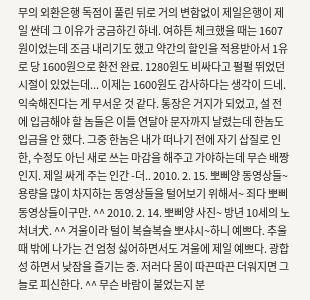무의 외환은행 독점이 풀린 뒤로 거의 변함없이 제일은행이 제일 싼데 그 이유가 궁금하긴 하네. 여하튼 체크했을 때는 1607원이었는데 조금 내리기도 했고 약간의 할인을 적용받아서 1유로 당 1600원으로 환전 완료. 1280원도 비싸다고 펄펄 뛰었던 시절이 있었는데... 이제는 1600원도 감사하다는 생각이 드네. 익숙해진다는 게 무서운 것 같다. 통장은 거지가 되었고, 설 전에 입금해야 할 놈들은 이틀 연달아 문자까지 날렸는데 한놈도 입금을 안 했다. 그중 한놈은 내가 떠나기 전에 자기 삽질로 인한, 수정도 아닌 새로 쓰는 마감을 해주고 가야하는데 무슨 배짱인지. 제일 싸게 주는 인간 -더.. 2010. 2. 15. 뽀삐양 동영상들~ 용량을 많이 차지하는 동영상들을 털어보기 위해서~ 죄다 뽀삐 동영상들이구만. ^^ 2010. 2. 14. 뽀삐양 사진~ 방년 10세의 노처녀犬. ^^ 겨울이라 털이 복슬복슬 뽀샤시~하니 예쁘다. 추울 때 밖에 나가는 건 엄청 싫어하면서도 겨울에 제일 예쁘다. 광합성 하면서 낮잠을 즐기는 중. 저러다 몸이 따끈따끈 더워지면 그늘로 피신한다. ^^ 무슨 바람이 불었는지 분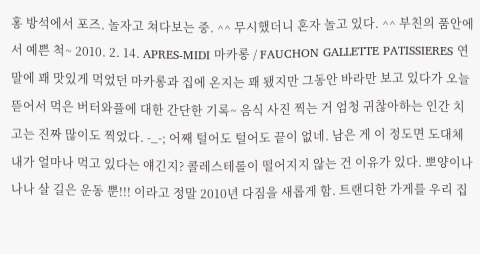홍 방석에서 포즈. 놀자고 쳐다보는 중. ^^ 무시했더니 혼자 놀고 있다. ^^ 부친의 품안에서 예쁜 척~ 2010. 2. 14. APRES-MIDI 마카롱 / FAUCHON GALLETTE PATISSIERES 연말에 꽤 맛있게 먹었던 마카롱과 집에 온지는 꽤 됐지만 그동안 바라만 보고 있다가 오늘 뜯어서 먹은 버터와플에 대한 간단한 기록~ 음식 사진 찍는 거 엄청 귀찮아하는 인간 치고는 진짜 많이도 찍었다. -_-; 어째 털어도 털어도 끝이 없네. 남은 게 이 정도면 도대체 내가 얼마나 먹고 있다는 얘긴지? 콜레스테롤이 떨어지지 않는 건 이유가 있다. 뽀양이나 나나 살 길은 운동 뿐!!! 이라고 정말 2010년 다짐을 새롭게 함. 트랜디한 가게를 우리 집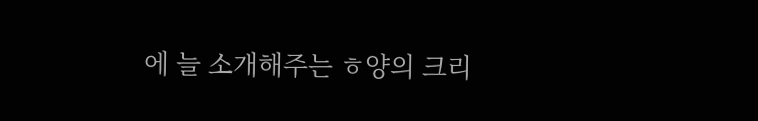에 늘 소개해주는 ㅎ양의 크리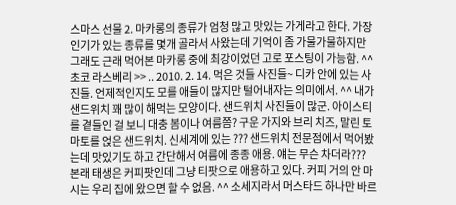스마스 선물 2. 마카롱의 종류가 엄청 많고 맛있는 가게라고 한다. 가장 인기가 있는 종류를 몇개 골라서 사왔는데 기억이 좀 가물가물하지만 그래도 근래 먹어본 마카롱 중에 최강이었던 고로 포스팅이 가능함. ^^ 초코 라스베리 >> .. 2010. 2. 14. 먹은 것들 사진들~ 디카 안에 있는 사진들. 언제적인지도 모를 애들이 많지만 털어내자는 의미에서. ^^ 내가 샌드위치 꽤 많이 해먹는 모양이다. 샌드위치 사진들이 많군. 아이스티를 곁들인 걸 보니 대충 봄이나 여름쯤? 구운 가지와 브리 치즈, 말린 토마토를 얹은 샌드위치. 신세계에 있는 ??? 샌드위치 전문점에서 먹어봤는데 맛있기도 하고 간단해서 여름에 종종 애용. 얘는 무슨 차더라??? 본래 태생은 커피팟인데 그냥 티팟으로 애용하고 있다. 커피 거의 안 마시는 우리 집에 왔으면 할 수 없음. ^^ 소세지라서 머스타드 하나만 바르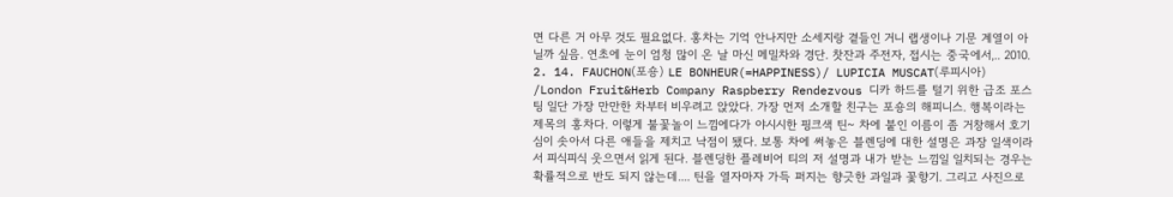면 다른 거 아무 것도 필요없다. 홍차는 기억 안나지만 소세지랑 곁들인 거니 랩생이나 기문 계열이 아닐까 싶음. 연초에 눈이 엄청 많이 온 날 마신 메밀차와 경단. 찻잔과 주전자, 접시는 중국에서,.. 2010. 2. 14. FAUCHON(포숑) LE BONHEUR(=HAPPINESS)/ LUPICIA MUSCAT(루피시아) /London Fruit&Herb Company Raspberry Rendezvous 디카 하드를 털기 위한 급조 포스팅 일단 가장 만만한 차부터 비우려고 앉았다. 가장 먼저 소개할 친구는 포숑의 해피니스. 행복이라는 제목의 홍차다. 이렇게 불꽃놀이 느낌에다가 야시시한 핑크색 틴~ 차에 붙인 이름이 좀 거창해서 호기심이 솟아서 다른 애들을 제치고 낙점이 됐다. 보통 차에 써놓은 블렌딩에 대한 설명은 과장 일색이라서 피식피식 웃으면서 읽게 된다. 블렌딩한 플레비어 티의 저 설명과 내가 받는 느낌일 일치되는 경우는 확률적으로 반도 되지 않는데.... 틴을 열자마자 가득 퍼지는 향긋한 과일과 꽃향기. 그리고 사진으로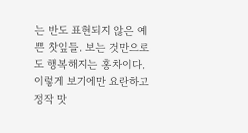는 반도 표현되지 않은 예쁜 찻잎들. 보는 것만으로도 행복해지는 홍차이다. 이렇게 보기에만 요란하고 정작 맛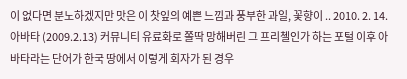이 없다면 분노하겠지만 맛은 이 찻잎의 예쁜 느낌과 풍부한 과일, 꽃향이 .. 2010. 2. 14. 아바타 (2009.2.13) 커뮤니티 유료화로 쫄딱 망해버린 그 프리첼인가 하는 포털 이후 아바타라는 단어가 한국 땅에서 이렇게 회자가 된 경우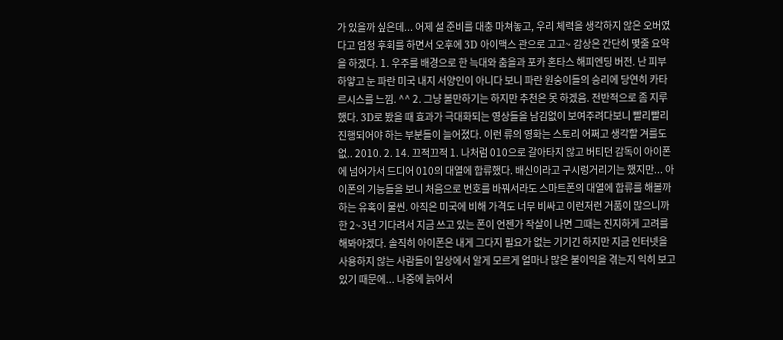가 있을까 싶은데... 어제 설 준비를 대충 마쳐놓고, 우리 체력을 생각하지 않은 오버였다고 엄청 후회를 하면서 오후에 3D 아이맥스 관으로 고고~ 감상은 간단히 몇줄 요약을 하겠다. 1. 우주를 배경으로 한 늑대와 춤을과 포카 혼타스 해피엔딩 버전. 난 피부 하얗고 눈 파란 미국 내지 서양인이 아니다 보니 파란 원숭이들의 승리에 당연히 카타르시스를 느낌. ^^ 2. 그냥 볼만하기는 하지만 추천은 못 하겠음. 전반적으로 좀 지루했다. 3D로 봤을 때 효과가 극대화되는 영상들을 남김없이 보여주려다보니 빨리빨리 진행되어야 하는 부분들이 늘어졌다. 이런 류의 영화는 스토리 어쩌고 생각할 겨를도 없.. 2010. 2. 14. 끄적끄적 1. 나처럼 010으로 갈아타지 않고 버티던 감독이 아이폰에 넘어가서 드디어 010의 대열에 합류했다. 배신이라고 구시렁거리기는 했지만... 아이폰의 기능들을 보니 처음으로 번호를 바꿔서라도 스마트폰의 대열에 합류를 해볼까 하는 유혹이 물씬. 아직은 미국에 비해 가격도 너무 비싸고 이런저런 거품이 많으니까 한 2~3년 기다려서 지금 쓰고 있는 폰이 언젠가 작살이 나면 그때는 진지하게 고려를 해봐야겠다. 솔직히 아이폰은 내게 그다지 필요가 없는 기기긴 하지만 지금 인터넷을 사용하지 않는 사람들이 일상에서 알게 모르게 얼마나 많은 불이익을 겪는지 익히 보고 있기 때문에... 나중에 늙어서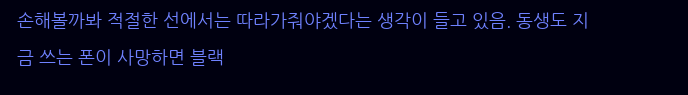손해볼까봐 적절한 선에서는 따라가줘야겠다는 생각이 들고 있음. 동생도 지금 쓰는 폰이 사망하면 블랙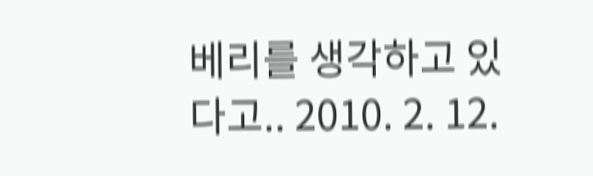베리를 생각하고 있다고.. 2010. 2. 12.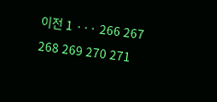이전 1 ··· 266 267 268 269 270 271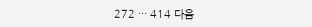272 ··· 414 다음